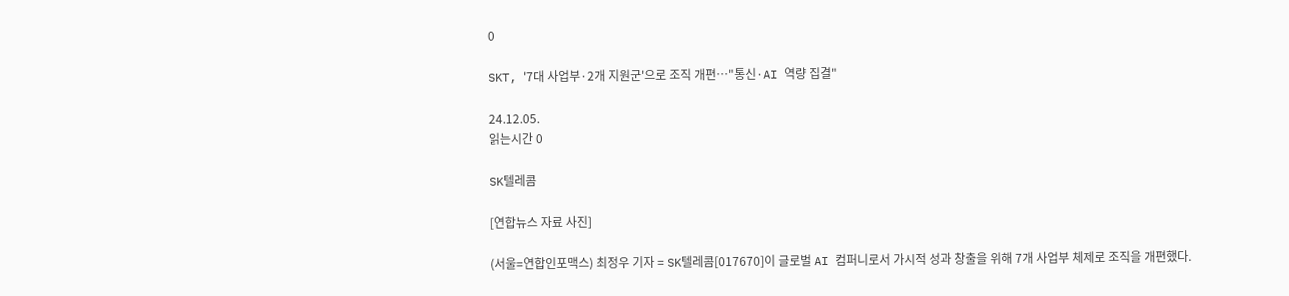0

SKT, '7대 사업부·2개 지원군'으로 조직 개편…"통신·AI 역량 집결"

24.12.05.
읽는시간 0

SK텔레콤

[연합뉴스 자료 사진]

(서울=연합인포맥스) 최정우 기자 = SK텔레콤[017670]이 글로벌 AI 컴퍼니로서 가시적 성과 창출을 위해 7개 사업부 체제로 조직을 개편했다.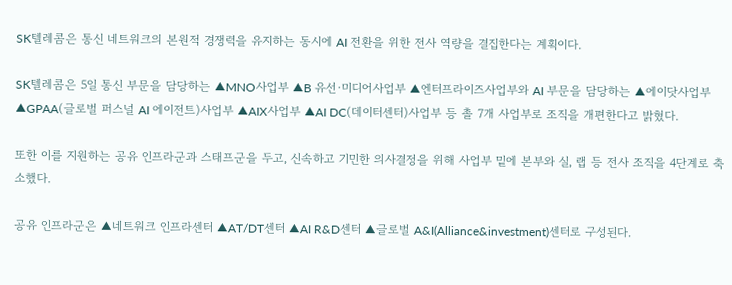SK텔레콤은 통신 네트워크의 본원적 경쟁력을 유지하는 동시에 AI 전환을 위한 전사 역량을 결집한다는 계획이다.

SK텔레콤은 5일 통신 부문을 담당하는 ▲MNO사업부 ▲B 유선·미디어사업부 ▲엔터프라이즈사업부와 AI 부문을 담당하는 ▲에이닷사업부 ▲GPAA(글로벌 퍼스널 AI 에이전트)사업부 ▲AIX사업부 ▲AI DC(데이터센터)사업부 등 촐 7개 사업부로 조직을 개편한다고 밝혔다.

또한 이를 지원하는 공유 인프라군과 스태프군을 두고, 신속하고 기민한 의사결정을 위해 사업부 밑에 본부와 실, 랩 등 전사 조직을 4단계로 축소했다.

공유 인프라군은 ▲네트워크 인프라센터 ▲AT/DT센터 ▲AI R&D센터 ▲글로벌 A&I(Alliance&investment)센터로 구성된다.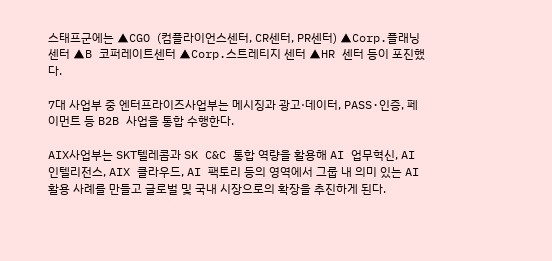스태프군에는 ▲CGO (컴플라이언스센터, CR센터, PR센터) ▲Corp.플래닝센터 ▲B 코퍼레이트센터 ▲Corp.스트레티지 센터 ▲HR 센터 등이 포진했다.

7대 사업부 중 엔터프라이즈사업부는 메시징과 광고·데이터, PASS·인증, 페이먼트 등 B2B 사업을 통합 수행한다.

AIX사업부는 SKT텔레콤과 SK C&C 통합 역량을 활용해 AI 업무혁신, AI 인텔리전스, AIX 클라우드, AI 팩토리 등의 영역에서 그룹 내 의미 있는 AI 활용 사례를 만들고 글로벌 및 국내 시장으로의 확장을 추진하게 된다.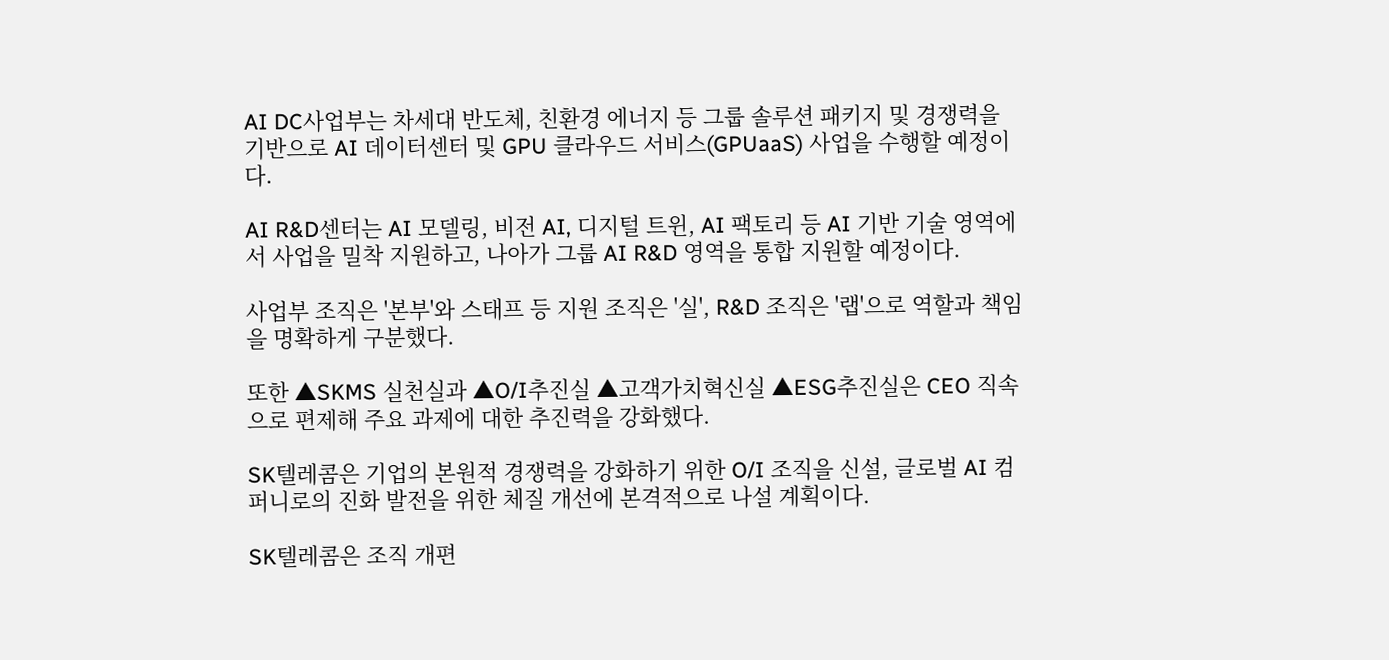AI DC사업부는 차세대 반도체, 친환경 에너지 등 그룹 솔루션 패키지 및 경쟁력을 기반으로 AI 데이터센터 및 GPU 클라우드 서비스(GPUaaS) 사업을 수행할 예정이다.

AI R&D센터는 AI 모델링, 비전 AI, 디지털 트윈, AI 팩토리 등 AI 기반 기술 영역에서 사업을 밀착 지원하고, 나아가 그룹 AI R&D 영역을 통합 지원할 예정이다.

사업부 조직은 '본부'와 스태프 등 지원 조직은 '실', R&D 조직은 '랩'으로 역할과 책임을 명확하게 구분했다.

또한 ▲SKMS 실천실과 ▲O/I추진실 ▲고객가치혁신실 ▲ESG추진실은 CEO 직속으로 편제해 주요 과제에 대한 추진력을 강화했다.

SK텔레콤은 기업의 본원적 경쟁력을 강화하기 위한 O/I 조직을 신설, 글로벌 AI 컴퍼니로의 진화 발전을 위한 체질 개선에 본격적으로 나설 계획이다.

SK텔레콤은 조직 개편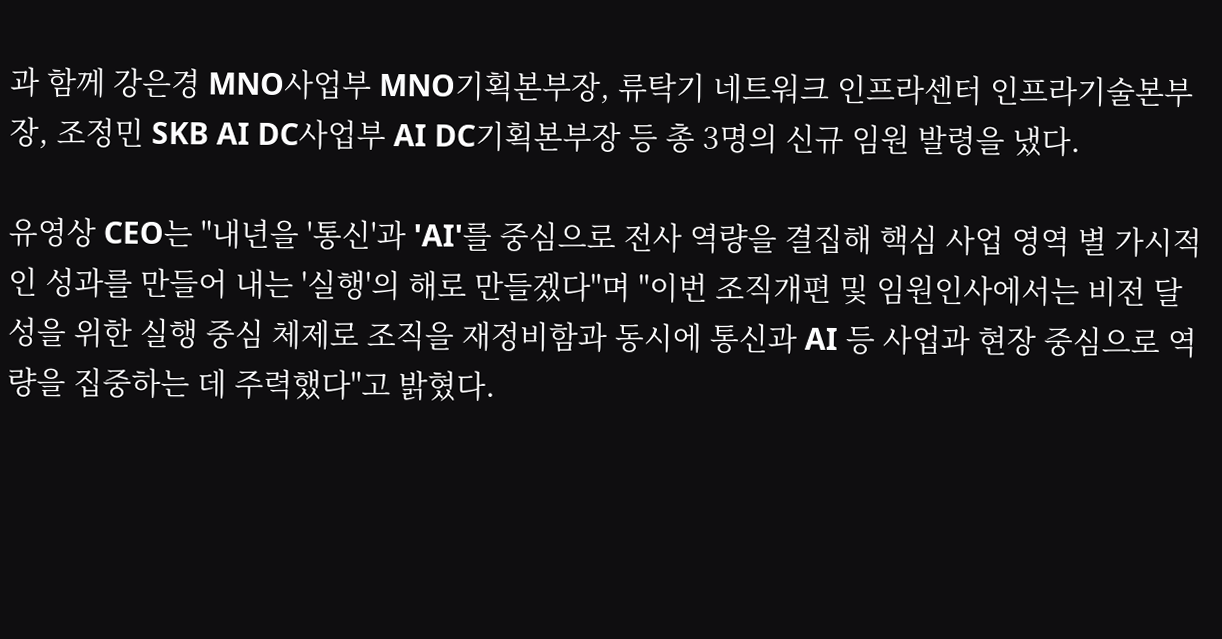과 함께 강은경 MNO사업부 MNO기획본부장, 류탁기 네트워크 인프라센터 인프라기술본부장, 조정민 SKB AI DC사업부 AI DC기획본부장 등 총 3명의 신규 임원 발령을 냈다.

유영상 CEO는 "내년을 '통신'과 'AI'를 중심으로 전사 역량을 결집해 핵심 사업 영역 별 가시적인 성과를 만들어 내는 '실행'의 해로 만들겠다"며 "이번 조직개편 및 임원인사에서는 비전 달성을 위한 실행 중심 체제로 조직을 재정비함과 동시에 통신과 AI 등 사업과 현장 중심으로 역량을 집중하는 데 주력했다"고 밝혔다.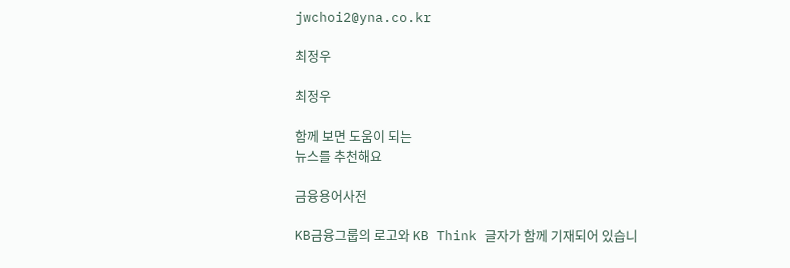jwchoi2@yna.co.kr

최정우

최정우

함께 보면 도움이 되는
뉴스를 추천해요

금융용어사전

KB금융그룹의 로고와 KB Think 글자가 함께 기재되어 있습니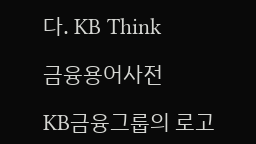다. KB Think

금융용어사전

KB금융그룹의 로고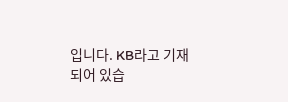입니다. KB라고 기재되어 있습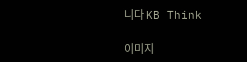니다 KB Think

이미지